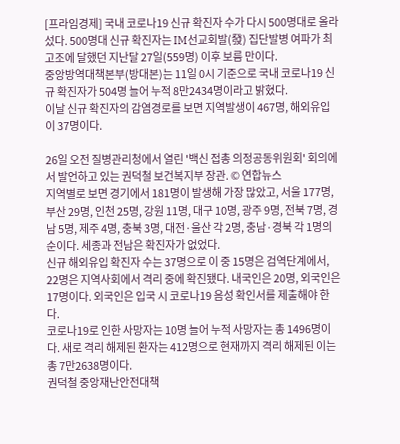[프라임경제] 국내 코로나19 신규 확진자 수가 다시 500명대로 올라섰다. 500명대 신규 확진자는 IM선교회발(發) 집단발병 여파가 최고조에 달했던 지난달 27일(559명) 이후 보름 만이다.
중앙방역대책본부(방대본)는 11일 0시 기준으로 국내 코로나19 신규 확진자가 504명 늘어 누적 8만2434명이라고 밝혔다.
이날 신규 확진자의 감염경로를 보면 지역발생이 467명, 해외유입이 37명이다.

26일 오전 질병관리청에서 열린 '백신 접총 의정공동위원회' 회의에서 발언하고 있는 권덕철 보건복지부 장관. © 연합뉴스
지역별로 보면 경기에서 181명이 발생해 가장 많았고, 서울 177명, 부산 29명, 인천 25명, 강원 11명, 대구 10명, 광주 9명, 전북 7명, 경남 5명, 제주 4명, 충북 3명, 대전·울산 각 2명, 충남·경북 각 1명의 순이다. 세종과 전남은 확진자가 없었다.
신규 해외유입 확진자 수는 37명으로 이 중 15명은 검역단계에서, 22명은 지역사회에서 격리 중에 확진됐다. 내국인은 20명, 외국인은 17명이다. 외국인은 입국 시 코로나19 음성 확인서를 제출해야 한다.
코로나19로 인한 사망자는 10명 늘어 누적 사망자는 총 1496명이다. 새로 격리 해제된 환자는 412명으로 현재까지 격리 해제된 이는 총 7만2638명이다.
권덕철 중앙재난안전대책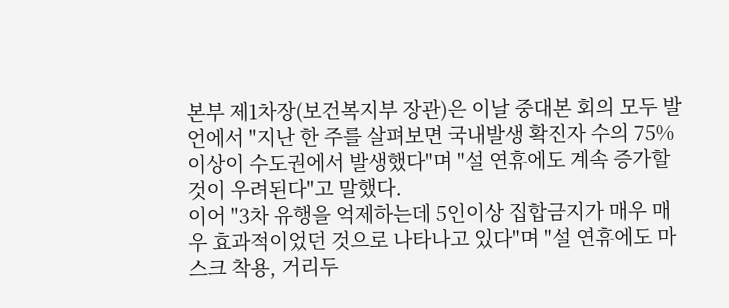본부 제1차장(보건복지부 장관)은 이날 중대본 회의 모두 발언에서 "지난 한 주를 살펴보면 국내발생 확진자 수의 75% 이상이 수도권에서 발생했다"며 "설 연휴에도 계속 증가할 것이 우려된다"고 말했다.
이어 "3차 유행을 억제하는데 5인이상 집합금지가 매우 매우 효과적이었던 것으로 나타나고 있다"며 "설 연휴에도 마스크 착용, 거리두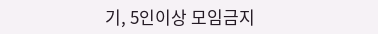기, 5인이상 모임금지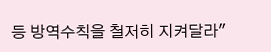등 방역수칙을 철저히 지켜달라"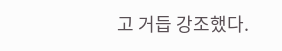고 거듭 강조했다.